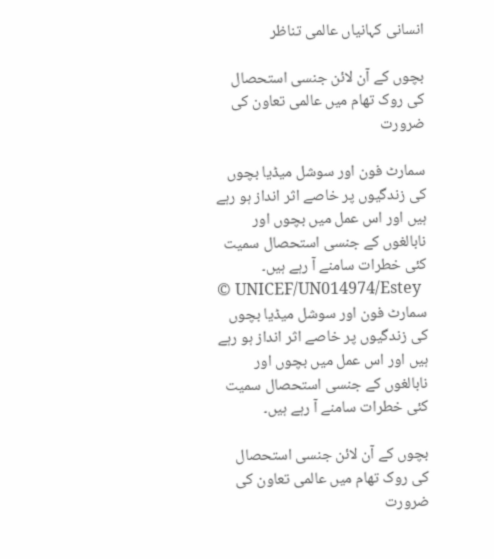انسانی کہانیاں عالمی تناظر

بچوں کے آن لائن جنسی استحصال کی روک تھام میں عالمی تعاون کی ضرورت

سمارٹ فون اور سوشل میڈیا بچوں کی زندگیوں پر خاصے اثر انداز ہو رہے ہیں اور اس عمل میں بچوں اور نابالغوں کے جنسی استحصال سمیت کئی خطرات سامنے آ رہے ہیں۔
© UNICEF/UN014974/Estey
سمارٹ فون اور سوشل میڈیا بچوں کی زندگیوں پر خاصے اثر انداز ہو رہے ہیں اور اس عمل میں بچوں اور نابالغوں کے جنسی استحصال سمیت کئی خطرات سامنے آ رہے ہیں۔

بچوں کے آن لائن جنسی استحصال کی روک تھام میں عالمی تعاون کی ضرورت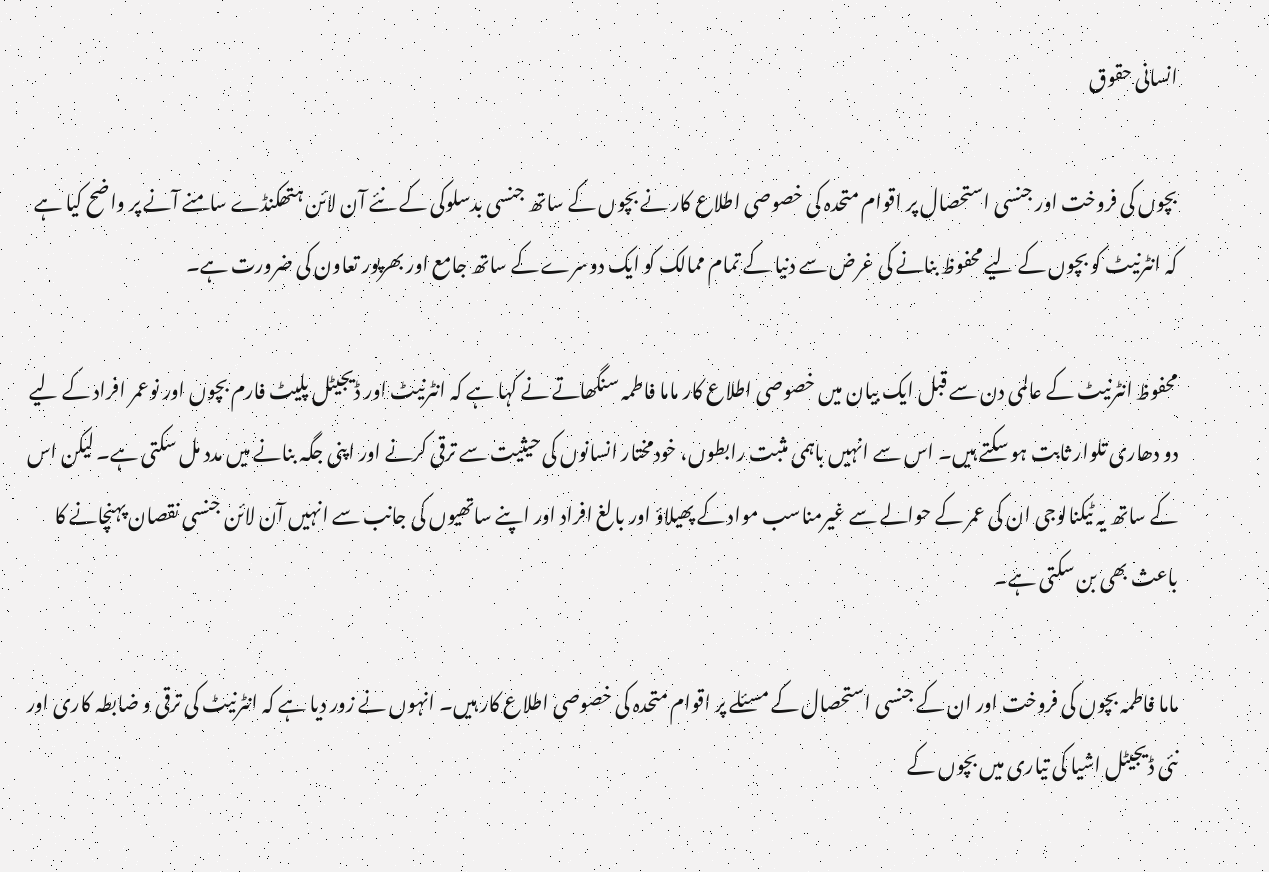انسانی حقوق

بچوں کی فروخت اور جنسی استحصال پر اقوام متحدہ کی خصوصی اطلاع کار نے بچوں کے ساتھ جنسی بدسلوکی کے نئے آن لائن ہتھکنڈے سامنے آنے پر واضح کیا ہے کہ انٹرنیٹ کو بچوں کے لیے محفوظ بنانے کی غرض سے دنیا کے تمام ممالک کو ایک دوسرے کے ساتھ جامع اور بھرپور تعاون کی ضرورت ہے۔

محفوظ انٹرنیٹ کے عالمی دن سے قبل ایک بیان میں خصوصی اطلاع کار ماما فاطمہ سنگھاتے نے کہا ہے کہ انٹرنیٹ اور ڈیجیٹل پلیٹ فارم بچوں اور نوعمر افراد کے لیے دو دھاری تلوار ثابت ہو سکتے ہیں۔ اس سے انہیں باہمی مثبت رابطوں، خودمختار انسانوں کی حیثیت سے ترقی کرنے اور اپنی جگہ بنانے میں مدد مل سکتی ہے۔ لیکن اس کے ساتھ یہ ٹیکنالوجی ان کی عمر کے حوالے سے غیرمناسب مواد کے پھیلاؤ اور بالغ افراد اور اپنے ساتھیوں کی جانب سے انہیں آن لائن جنسی نقصان پہنچانے کا باعث بھی بن سکتی ہے۔

ماما فاطمہ بچوں کی فروخت اور ان کے جنسی استحصال کے مسئلے پر اقوام متحدہ کی خصوصی اطلاع کار ہیں۔ انہوں نے زور دیا ہے کہ انٹرنیٹ کی ترقی و ضابطہ کاری اور نئی ڈیجیٹل اشیا کی تیاری میں بچوں کے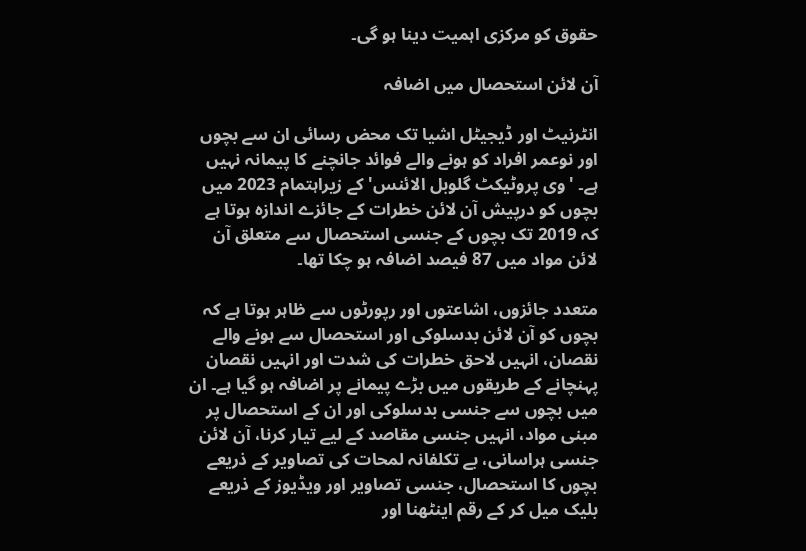حقوق کو مرکزی اہمیت دینا ہو گی۔

آن لائن استحصال میں اضافہ

انٹرنیٹ اور ڈیجیٹل اشیا تک محض رسائی ان سے بچوں اور نوعمر افراد کو ہونے والے فوائد جانچنے کا پیمانہ نہیں ہے۔ 'وی پروٹیکٹ گلوبل الائنس' کے زیراہتمام 2023 میں بچوں کو درپیش آن لائن خطرات کے جائزے اندازہ ہوتا ہے کہ 2019 تک بچوں کے جنسی استحصال سے متعلق آن لائن مواد میں 87 فیصد اضافہ ہو چکا تھا۔

متعدد جائزوں، اشاعتوں اور رپورٹوں سے ظاہر ہوتا ہے کہ بچوں کو آن لائن بدسلوکی اور استحصال سے ہونے والے نقصان، انہیں لاحق خطرات کی شدت اور انہیں نقصان پہنچانے کے طریقوں میں بڑے پیمانے پر اضافہ ہو گیا ہے۔ ان میں بچوں سے جنسی بدسلوکی اور ان کے استحصال پر مبنی مواد، انہیں جنسی مقاصد کے لیے تیار کرنا، آن لائن جنسی ہراسانی، بے تکلفانہ لمحات کی تصاویر کے ذریعے بچوں کا استحصال، جنسی تصاویر اور ویڈیوز کے ذریعے بلیک میل کر کے رقم اینٹھنا اور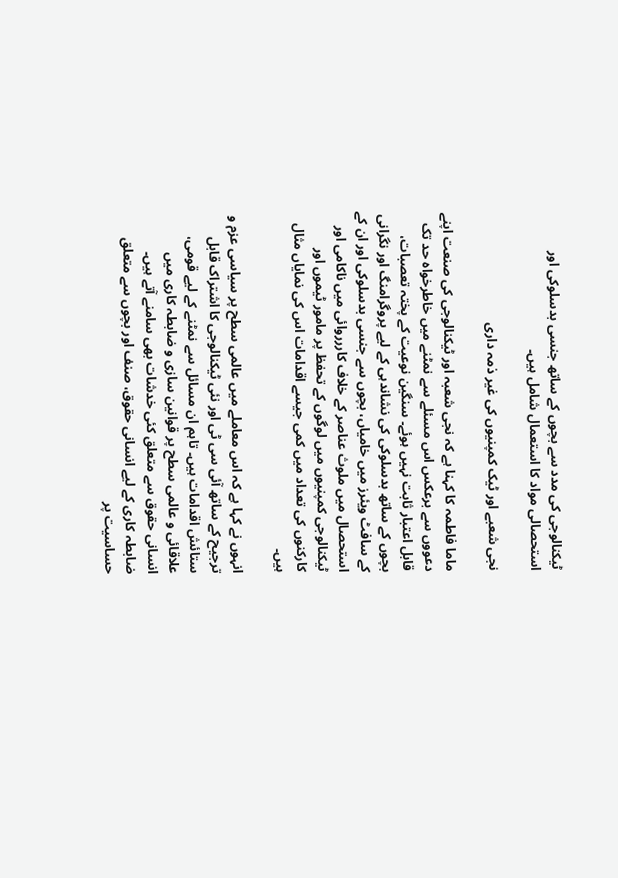ٹیکنالوجی کی مدد سے بچوں کے ساتھ جنسی بدسلوکی اور استحصالی مواد کا استعمال شامل ہیں۔

نجی شعبے اور ٹیک کمپنیوں کی غیر ذمہ داری

ماما فاطمہ کا کہنا ہے کہ نجی شعبہ اور ٹیکنالوجی کی صنعت اپنے دعووں سے برعکس اس مسئلے سے نمٹنے میں خاطرخواہ حد تک قابل اعتبار ثابت نہیں ہوئے۔ سنگین نوعیت کے پختہ تعصبات، بچوں کے ساتھ بدسلوکی کی نشاندہی کے لیے پروگرامنگ اور نگرانی کے سافٹ ویئرز میں خامیاں، بچوں سے جنسی بدسلوکی اور ان کے استحصال میں ملوث عناصر کے خلاف کاررروائی میں ناکامی اور ٹیکنالوجی کمپنیوں میں لوگوں کے تحفظ پر مامور ٹیموں اور کارکنوں کی تعداد میں کمی جیسے اقدامات اس کی نمایاں مثال ہیں۔

انہوں نے کہا ہے کہ اس معاملے میں عالمی سطح پر سیاسی عزم و ترجیح کے ساتھ آئی سی ٹی اور نئی ٹیکنالوجی کا اشتراک قابل ستائش اقدامات ہیں۔ تاہم ان مسائل سے نمٹنے کے لیے قومی، علاقائی و عالمی سطح پر قوانین سازی و ضابطہ کاری میں انسانی حقوق سے متعلق کئی خدشات بھی سامنے آتے ہیں۔ ضابطہ کاری کے لیے انسانی حقوق، صنف اور بچوں سے متعلق حساسیت پر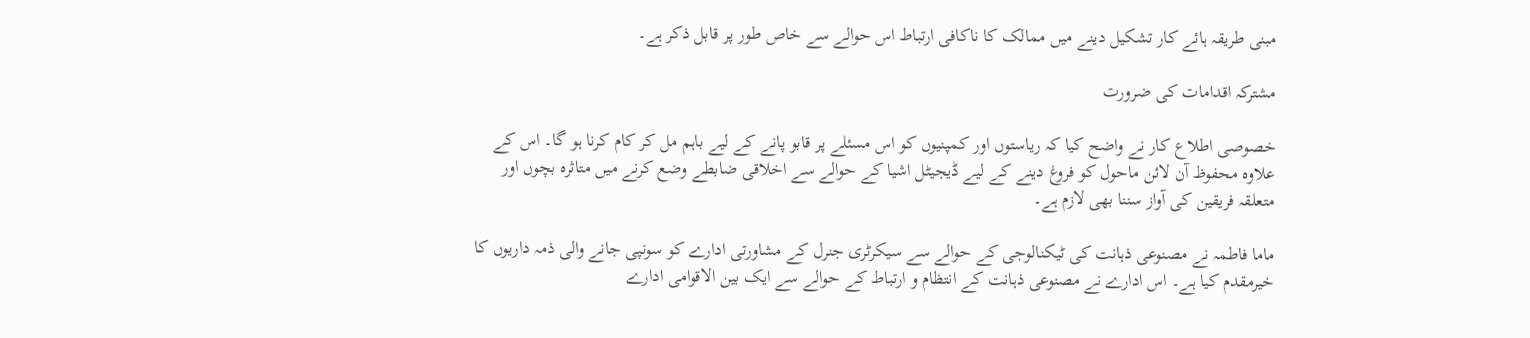مبنی طریقہ ہائے کار تشکیل دینے میں ممالک کا ناکافی ارتباط اس حوالے سے خاص طور پر قابل ذکر ہے۔

مشترکہ اقدامات کی ضرورت

خصوصی اطلاع کار نے واضح کیا کہ ریاستوں اور کمپنیوں کو اس مسئلے پر قابو پانے کے لیے باہم مل کر کام کرنا ہو گا۔ اس کے علاوہ محفوظ آن لائن ماحول کو فروغ دینے کے لیے ڈیجیٹل اشیا کے حوالے سے اخلاقی ضابطے وضع کرنے میں متاثرہ بچوں اور متعلقہ فریقین کی آواز سننا بھی لازم ہے۔

ماما فاطمہ نے مصنوعی ذہانت کی ٹیکنالوجی کے حوالے سے سیکرٹری جنرل کے مشاورتی ادارے کو سونپی جانے والی ذمہ داریوں کا خیرمقدم کیا ہے۔ اس ادارے نے مصنوعی ذہانت کے انتظام و ارتباط کے حوالے سے ایک بین الاقوامی ادارے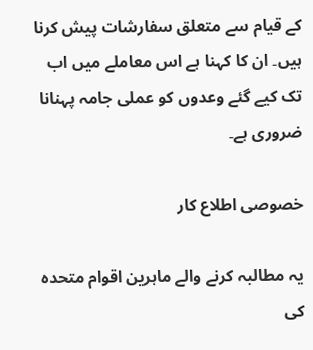کے قیام سے متعلق سفارشات پیش کرنا ہیں۔ ان کا کہنا ہے اس معاملے میں اب تک کیے گئے وعدوں کو عملی جامہ پہنانا ضروری ہے۔

خصوصی اطلاع کار

یہ مطالبہ کرنے والے ماہرین اقوام متحدہ کی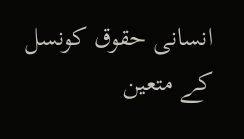انسانی حقوق کونسل کے متعین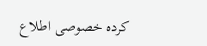کردہ خصوصی اطلاع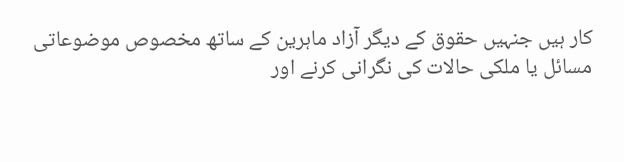کار ہیں جنہیں حقوق کے دیگر آزاد ماہرین کے ساتھ مخصوص موضوعاتی مسائل یا ملکی حالات کی نگرانی کرنے اور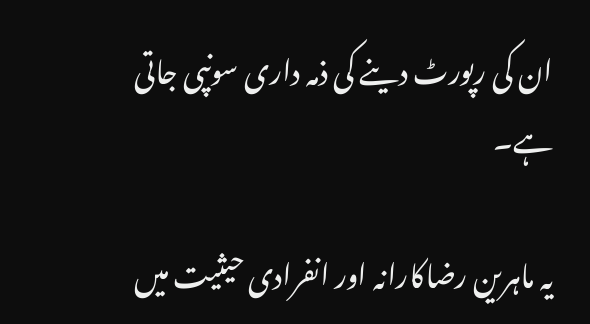ان کی رپورٹ دینے کی ذمہ داری سونپی جاتی ہے۔

یہ ماہرین رضاکارانہ اور انفرادی حیثیت میں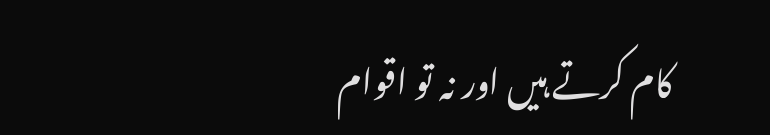کام کرتے ہیں اور نہ تو اقوام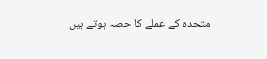متحدہ کے عملے کا حصہ ہوتے ہیں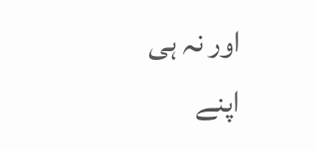اور نہ ہی اپنے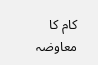کام کا معاوضہ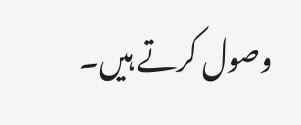وصول کرتے ہیں۔